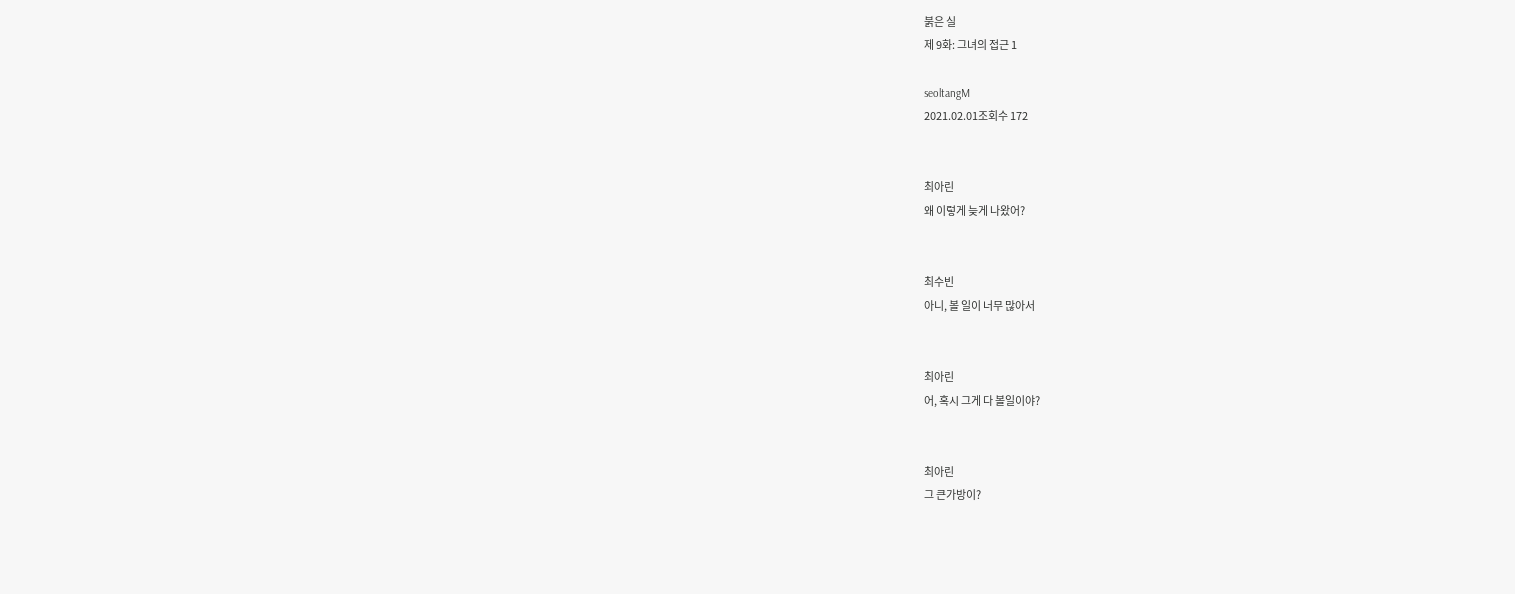붉은 실
제 9화: 그녀의 접근 1

seoltangM
2021.02.01조회수 172


최아린
왜 이렇게 늦게 나왔어?


최수빈
아니, 볼 일이 너무 많아서


최아린
어, 혹시 그게 다 볼일이야?


최아린
그 큰가방이?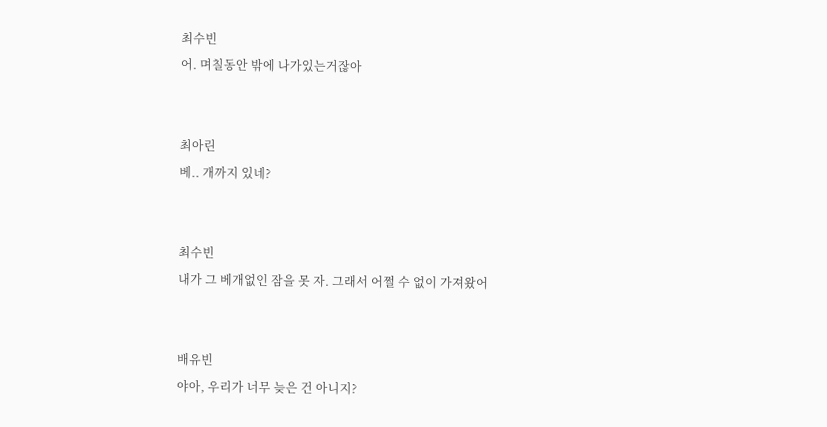최수빈
어. 며칠동안 밖에 나가있는거잖아


최아린
베.. 개까지 있네?


최수빈
내가 그 베개없인 잠을 못 자. 그래서 어쩔 수 없이 가져왔어


배유빈
야아, 우리가 너무 늦은 건 아니지?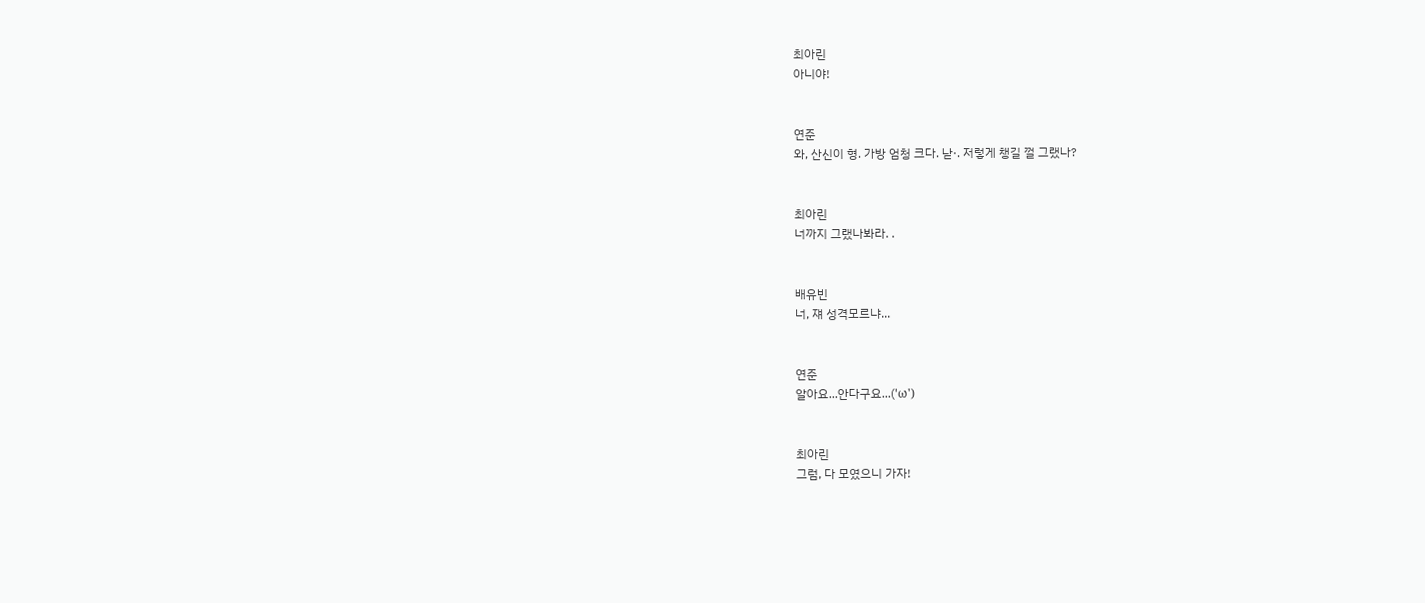최아린
아니야!


연준
와, 산신이 형. 가방 엄청 크다. 낟·. 저렇게 챙길 껄 그랬나?


최아린
너까지 그랬나봐라. .


배유빈
너, 쟤 성격모르냐...


연준
알아요...안다구요...('ω')


최아린
그럼, 다 모였으니 가자!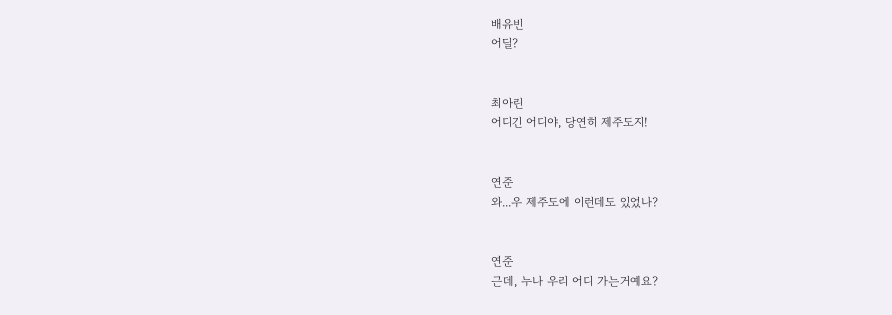배유빈
어딜?


최아린
어디긴 어디야, 당연히 제주도지!


연준
와...우 제주도에 이런데도 있었나?


연준
근데, 누나 우리 어디 가는거예요?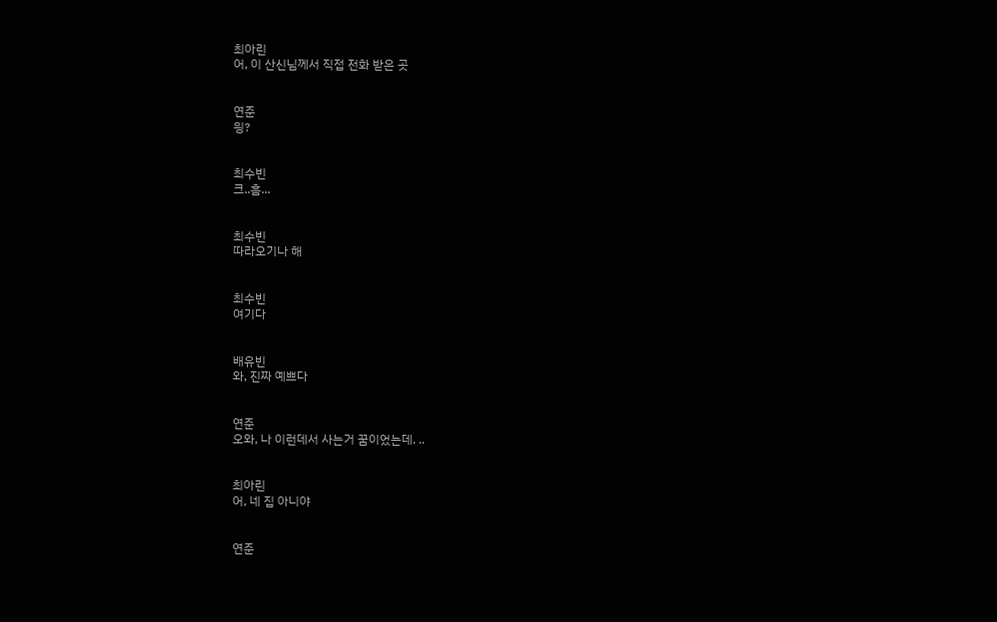최아린
어, 이 산신님께서 직접 전화 받은 곳


연준
읭?


최수빈
크..흠...


최수빈
따라오기나 해


최수빈
여기다


배유빈
와, 진짜 예쁘다


연준
오와, 나 이런데서 사는거 꿈이었는데. ..


최아린
어, 네 집 아니야


연준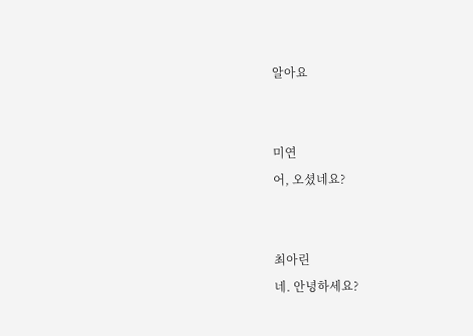알아요


미연
어, 오셨네요?


최아린
네. 안녕하세요?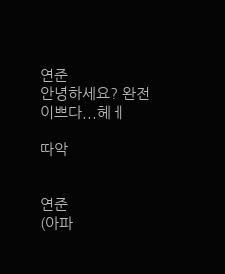연준
안녕하세요? 완전 이쁘다...헤ㅔ

따악


연준
(아파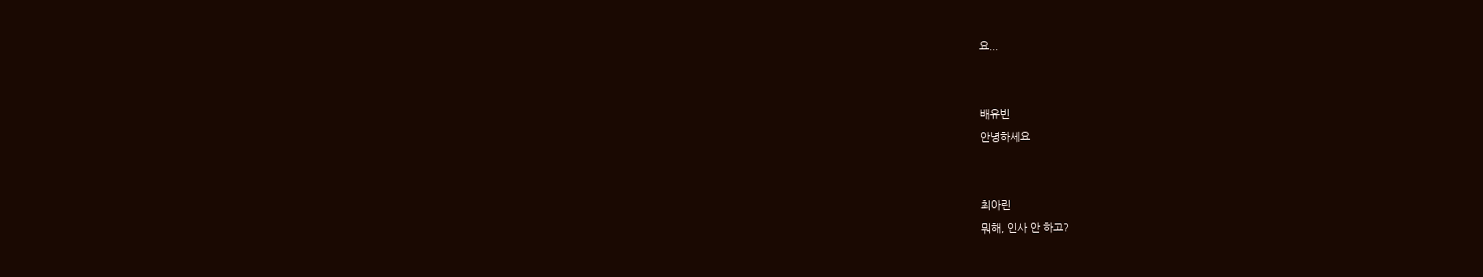요...


배유빈
안녕하세요


최아린
뭐해, 인사 안 하고?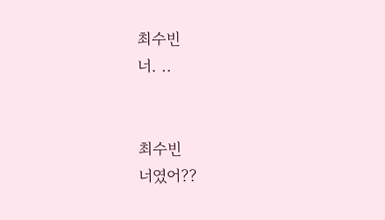최수빈
너. ..


최수빈
너였어??